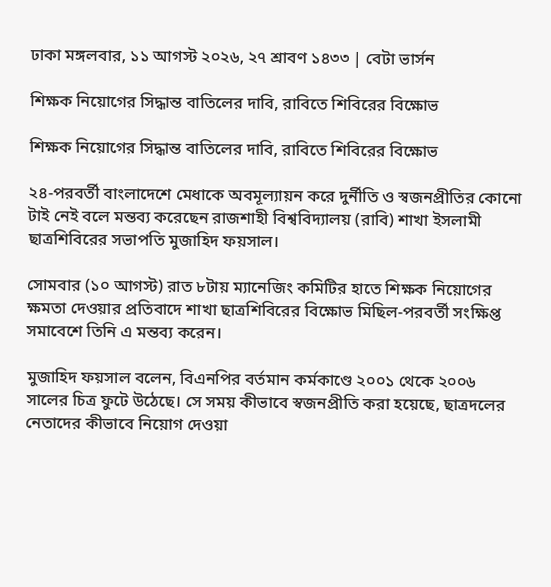ঢাকা মঙ্গলবার, ১১ আগস্ট ২০২৬, ২৭ শ্রাবণ ১৪৩৩ | বেটা ভার্সন

শিক্ষক নিয়োগের সিদ্ধান্ত বাতিলের দাবি, রাবিতে শিবিরের বিক্ষোভ

শিক্ষক নিয়োগের সিদ্ধান্ত বাতিলের দাবি, রাবিতে শিবিরের বিক্ষোভ

২৪-পরবর্তী বাংলাদেশে মেধাকে অবমূল্যায়ন করে দুর্নীতি ও স্বজনপ্রীতির কোনো টাই নেই বলে মন্তব্য করেছেন রাজশাহী বিশ্ববিদ্যালয় (রাবি) শাখা ইসলামী ছাত্রশিবিরের সভাপতি মুজাহিদ ফয়সাল।

সোমবার (১০ আগস্ট) রাত ৮টায় ম্যানেজিং কমিটির হাতে শিক্ষক নিয়োগের ক্ষমতা দেওয়ার প্রতিবাদে শাখা ছাত্রশিবিরের বিক্ষোভ মিছিল-পরবর্তী সংক্ষিপ্ত সমাবেশে তিনি এ মন্তব্য করেন।

মুজাহিদ ফয়সাল বলেন, বিএনপির বর্তমান কর্মকাণ্ডে ২০০১ থেকে ২০০৬ সালের চিত্র ফুটে উঠেছে। সে সময় কীভাবে স্বজনপ্রীতি করা হয়েছে, ছাত্রদলের নেতাদের কীভাবে নিয়োগ দেওয়া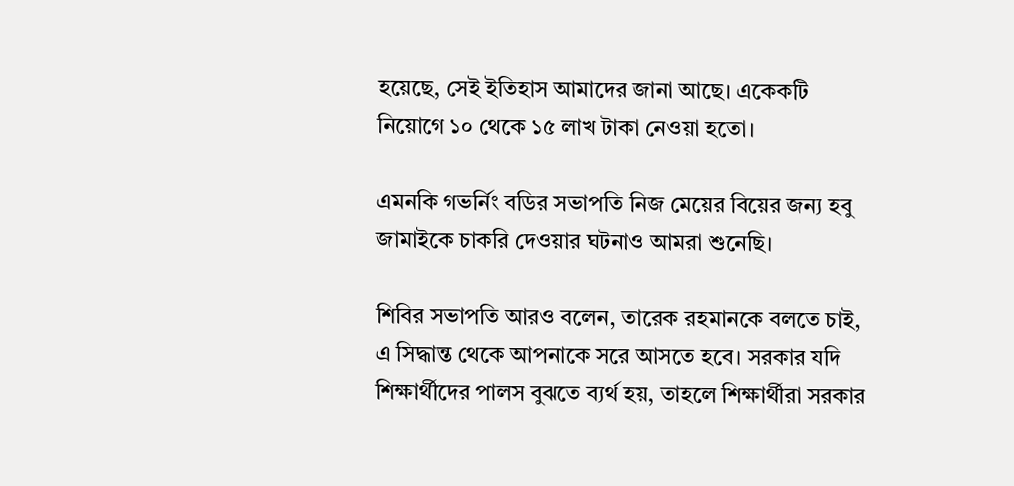হয়েছে, সেই ইতিহাস আমাদের জানা আছে। একেকটি নিয়োগে ১০ থেকে ১৫ লাখ টাকা নেওয়া হতো।

এমনকি গভর্নিং বডির সভাপতি নিজ মেয়ের বিয়ের জন্য হবু জামাইকে চাকরি দেওয়ার ঘটনাও আমরা শুনেছি।

শিবির সভাপতি আরও বলেন, তারেক রহমানকে বলতে চাই, এ সিদ্ধান্ত থেকে আপনাকে সরে আসতে হবে। সরকার যদি শিক্ষার্থীদের পালস বুঝতে ব্যর্থ হয়, তাহলে শিক্ষার্থীরা সরকার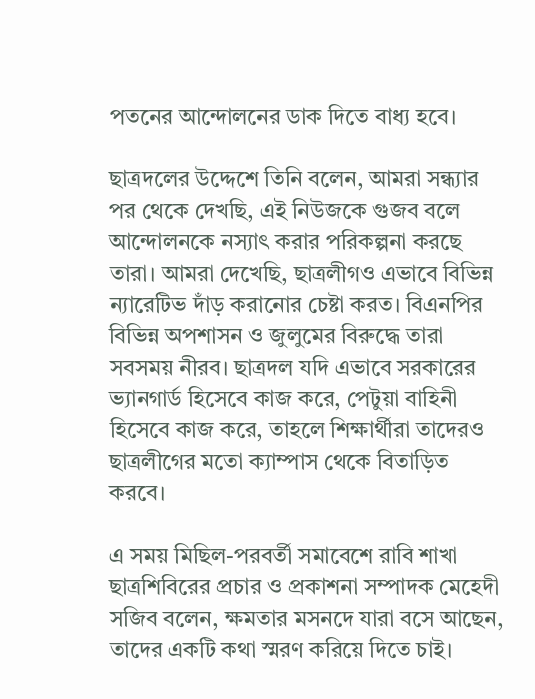পতনের আন্দোলনের ডাক দিতে বাধ্য হবে।

ছাত্রদলের উদ্দেশে তিনি বলেন, আমরা সন্ধ্যার পর থেকে দেখছি, এই নিউজকে গুজব বলে আন্দোলনকে নস্যাৎ করার পরিকল্পনা করছে তারা। আমরা দেখেছি, ছাত্রলীগও এভাবে বিভিন্ন ন্যারেটিভ দাঁড় করানোর চেষ্টা করত। বিএনপির বিভিন্ন অপশাসন ও জুলুমের বিরুদ্ধে তারা সবসময় নীরব। ছাত্রদল যদি এভাবে সরকারের ভ্যানগার্ড হিসেবে কাজ করে, পেটুয়া বাহিনী হিসেবে কাজ করে, তাহলে শিক্ষার্থীরা তাদেরও ছাত্রলীগের মতো ক্যাম্পাস থেকে বিতাড়িত করবে।

এ সময় মিছিল-পরবর্তী সমাবেশে রাবি শাখা ছাত্রশিবিরের প্রচার ও প্রকাশনা সম্পাদক মেহেদী সজিব বলেন, ক্ষমতার মসনদে যারা বসে আছেন, তাদের একটি কথা স্মরণ করিয়ে দিতে চাই।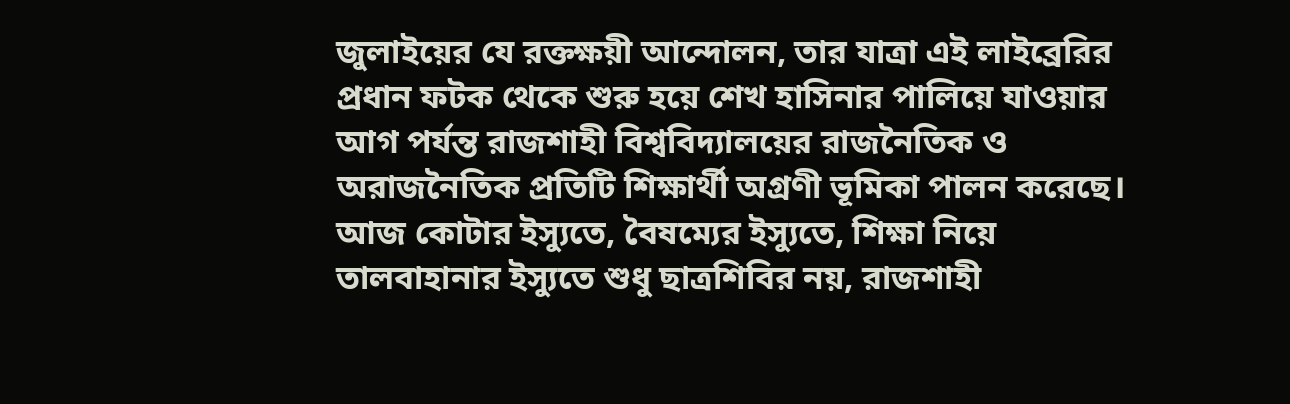জুলাইয়ের যে রক্তক্ষয়ী আন্দোলন, তার যাত্রা এই লাইব্রেরির প্রধান ফটক থেকে শুরু হয়ে শেখ হাসিনার পালিয়ে যাওয়ার আগ পর্যন্ত রাজশাহী বিশ্ববিদ্যালয়ের রাজনৈতিক ও অরাজনৈতিক প্রতিটি শিক্ষার্থী অগ্রণী ভূমিকা পালন করেছে। আজ কোটার ইস্যুতে, বৈষম্যের ইস্যুতে, শিক্ষা নিয়ে তালবাহানার ইস্যুতে শুধু ছাত্রশিবির নয়, রাজশাহী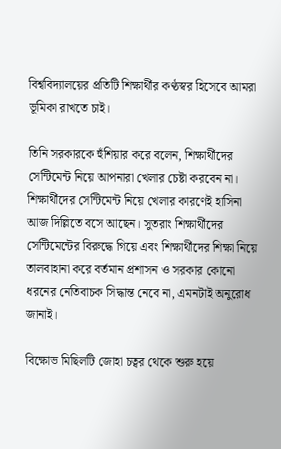বিশ্ববিদ্যালয়ের প্রতিটি শিক্ষার্থীর কণ্ঠস্বর হিসেবে আমরা ভূমিকা রাখতে চাই।

তিনি সরকারকে হুঁশিয়ার করে বলেন, শিক্ষার্থীদের সেন্টিমেন্ট নিয়ে আপনারা খেলার চেষ্টা করবেন না। শিক্ষার্থীদের সেন্টিমেন্ট নিয়ে খেলার কারণেই হাসিনা আজ দিল্লিতে বসে আছেন। সুতরাং শিক্ষার্থীদের সেন্টিমেন্টের বিরুদ্ধে গিয়ে এবং শিক্ষার্থীদের শিক্ষা নিয়ে তালবাহানা করে বর্তমান প্রশাসন ও সরকার কোনো ধরনের নেতিবাচক সিদ্ধান্ত নেবে না, এমনটাই অনুরোধ জানাই।

বিক্ষোভ মিছিলটি জোহা চত্বর থেকে শুরু হয়ে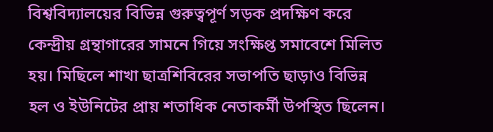বিশ্ববিদ্যালয়ের বিভিন্ন গুরুত্বপূর্ণ সড়ক প্রদক্ষিণ করে কেন্দ্রীয় গ্রন্থাগারের সামনে গিয়ে সংক্ষিপ্ত সমাবেশে মিলিত হয়। মিছিলে শাখা ছাত্রশিবিরের সভাপতি ছাড়াও বিভিন্ন হল ও ইউনিটের প্রায় শতাধিক নেতাকর্মী উপস্থিত ছিলেন।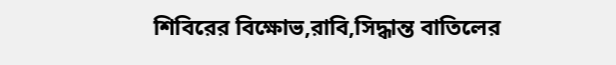শিবিরের বিক্ষোভ,রাবি,সিদ্ধান্ত বাতিলের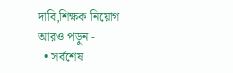দাবি,শিক্ষক নিয়োগ
আরও পড়ুন -
  • সর্বশেষ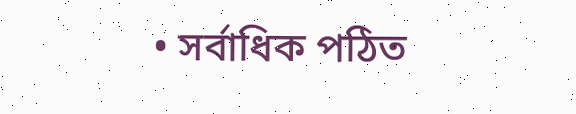• সর্বাধিক পঠিত